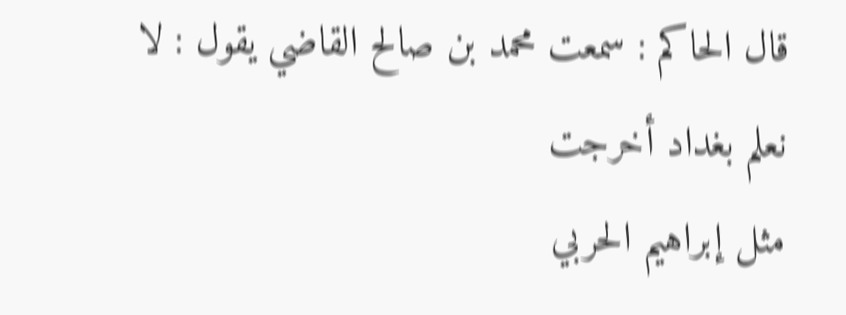قال الحاكم : سمعت محمد بن صالح القاضي يقول : لا نعلم بغداد أخرجت
مثل إبراهيم الحربي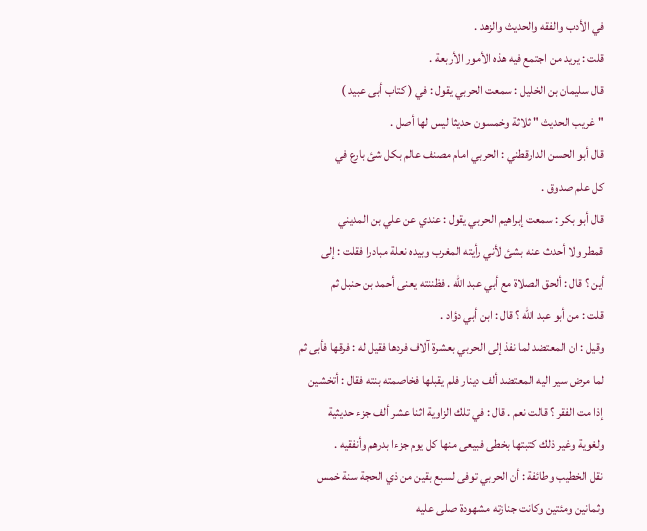في الأدب والفقه والحديث والزهد .
قلت : يريد من اجتمع فيه هذه الأمور الأربعة .
قال سليمان بن الخليل : سمعت الحربي يقول : في ( كتاب أبى عبيد )
" غريب الحديث " ثلاثة وخمسون حديثا ليس لها أصل .
قال أبو الحسن الدارقطني : الحربي امام مصنف عالم بكل شئ بارع في
كل علم صدوق .
قال أبو بكر : سمعت إبراهيم الحربي يقول : عندي عن علي بن المديني
قمطر ولا أحدث عنه بشئ لأني رأيته المغرب وبيده نعلة مبادرا فقلت : إلى
أين ؟ قال : ألحق الصلاة مع أبي عبد الله . فظننته يعنى أحمد بن حنبل ثم
قلت : من أبو عبد الله ؟ قال : ابن أبي دؤاد .
وقيل : ان المعتضد لما نفذ إلى الحربي بعشرة آلاف فردها فقيل له : فرقها فأبى ثم
لما مرض سير اليه المعتضد ألف دينار فلم يقبلها فخاصمته بنته فقال : أتخشين
إذا مت الفقر ؟ قالت نعم . قال : في تلك الزاوية اثنا عشر ألف جزء حديثية
ولغوية وغير ذلك كتبتها بخطى فبيعى منها كل يوم جزءا بدرهم وأنفقيه .
نقل الخطيب وطائفة : أن الحربي توفى لسبع بقين من ذي الحجة سنة خمس
وثمانين ومئتين وكانت جنازته مشهودة صلى عليه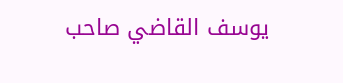يوسف القاضي صاحب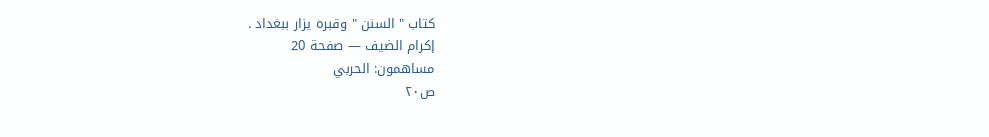كتاب " السنن " وقبره يزار ببغداد .
إكرام الضيف — صفحة 20
مساهمون: الحربي
ص٢٠